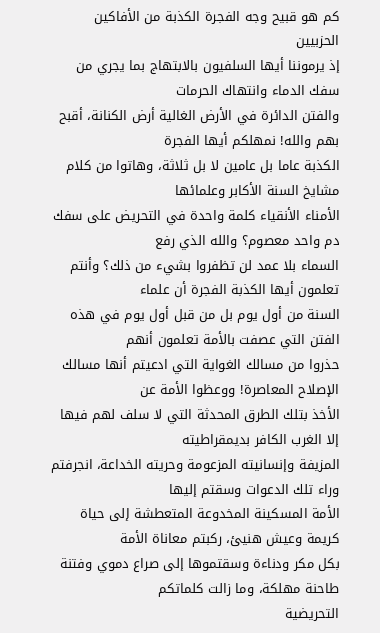كم هو قبيح وجه الفجرة الكذبة من الأفاكين الحزبيين
إذ يرموننا أيها السلفيون بالابتهاج بما يجري من سفك الدماء وانتهاك الحرمات
والفتن الدائرة في الأرض الغالية أرض الكنانة، أقبح بهم والله! نمهلكم أيها الفجرة
الكذبة عاما بل عامين لا بل ثلاثة، وهاتوا من كلام مشايخ السنة الأكابر وعلمائها
الأمناء الأنقياء كلمة واحدة في التحريض على سفك دم واحد معصوم؟ والله الذي رفع
السماء بلا عمد لن تظفروا بشيء من ذلك؟ وأنتم تعلمون أيها الكذبة الفجرة أن علماء
السنة من أول يوم بل من قبل أول يوم في هذه الفتن التي عصفت بالأمة تعلمون أنهم
حذروا من مسالك الغواية التي ادعيتم أنها مسالك الإصلاح المعاصرة! ووعظوا الأمة عن
الأخذ بتلك الطرق المحدثة التي لا سلف لهم فيها إلا الغرب الكافر بديمقراطيته
المزيفة وإنسانيته المزعومة وحريته الخداعة، انجرفتم وراء تلك الدعوات وسقتم إليها
الأمة المسكينة المخدوعة المتعطشة إلى حياة كريمة وعيش هنيئ، ركبتم معاناة الأمة
بكل مكر ودناءة وسقتموها إلى صراع دموي وفتنة طاحنة مهلكة، وما زالت كلماتكم
التحريضية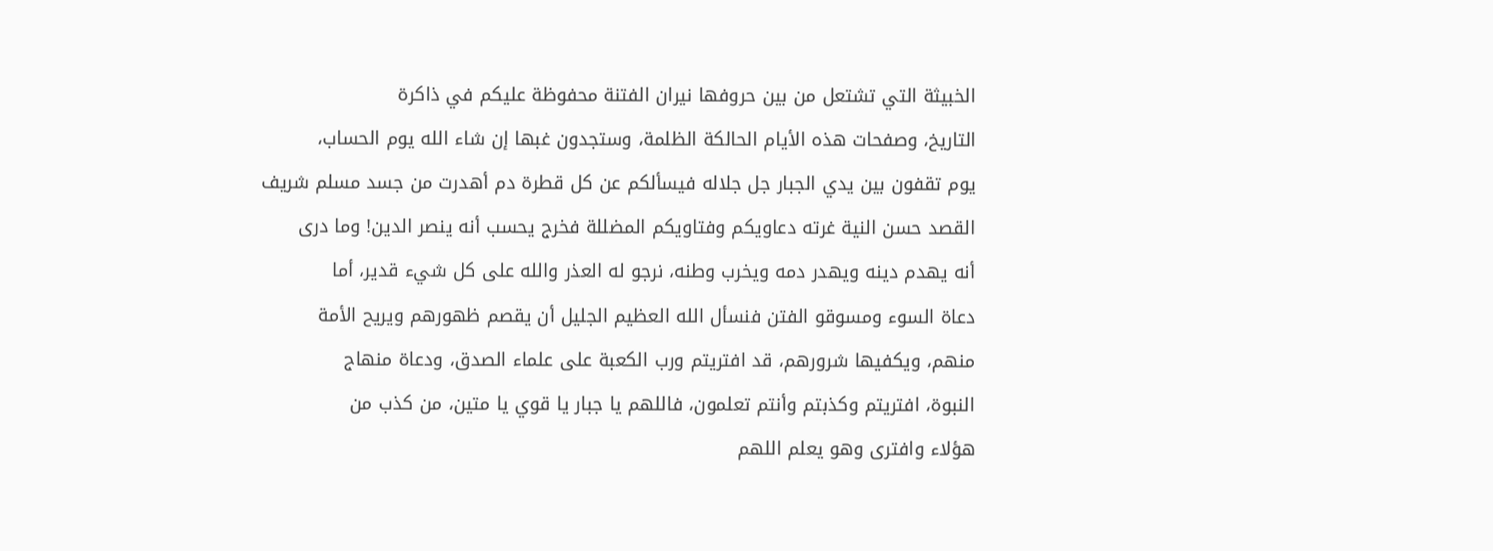الخبيثة التي تشتعل من بين حروفها نيران الفتنة محفوظة عليكم في ذاكرة
التاريخ، وصفحات هذه الأيام الحالكة الظلمة، وستجدون غبها إن شاء الله يوم الحساب،
يوم تقفون بين يدي الجبار جل جلاله فيسألكم عن كل قطرة دم أهدرت من جسد مسلم شريف
القصد حسن النية غرته دعاويكم وفتاويكم المضللة فخرج يحسب أنه ينصر الدين! وما درى
أنه يهدم دينه ويهدر دمه ويخرب وطنه، نرجو له العذر والله على كل شيء قدير، أما
دعاة السوء ومسوقو الفتن فنسأل الله العظيم الجليل أن يقصم ظهورهم ويريح الأمة
منهم، ويكفيها شرورهم، قد افتريتم ورب الكعبة على علماء الصدق، ودعاة منهاج
النبوة، افتريتم وكذبتم وأنتم تعلمون، فاللهم يا جبار يا قوي يا متين، من كذب من
هؤلاء وافترى وهو يعلم اللهم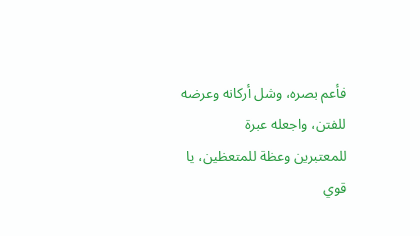فأعم بصره، وشل أركانه وعرضه للفتن، واجعله عبرة
للمعتبرين وعظة للمتعظين، يا قوي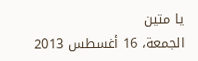يا متين
الجمعة، 16 أغسطس 2013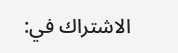الاشتراك في: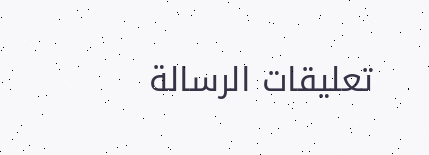تعليقات الرسالة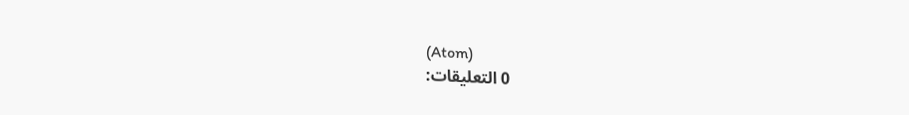(Atom)
0 التعليقات: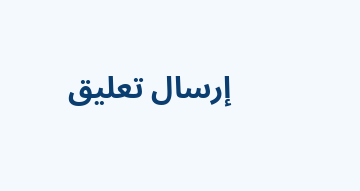إرسال تعليق